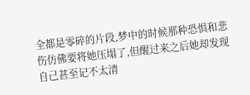全都是零碎的片段,梦中的时候那种恐惧和悲伤仿佛要将她压塌了,但醒过来之后她却发现自己甚至记不太清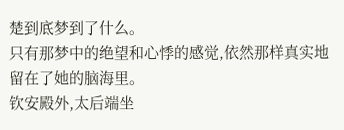楚到底梦到了什么。
只有那梦中的绝望和心悸的感觉,依然那样真实地留在了她的脑海里。
钦安殿外,太后端坐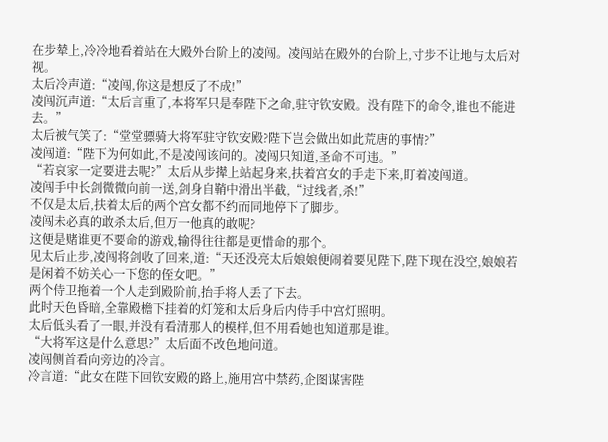在步辇上,冷冷地看着站在大殿外台阶上的凌闯。凌闯站在殿外的台阶上,寸步不让地与太后对视。
太后冷声道:“凌闯,你这是想反了不成!”
凌闯沉声道:“太后言重了,本将军只是奉陛下之命,驻守钦安殿。没有陛下的命令,谁也不能进去。”
太后被气笑了:“堂堂骠骑大将军驻守钦安殿?陛下岂会做出如此荒唐的事情?”
凌闯道:“陛下为何如此,不是凌闯该问的。凌闯只知道,圣命不可违。”
“若哀家一定要进去呢?”太后从步撵上站起身来,扶着宫女的手走下来,盯着凌闯道。
凌闯手中长剑微微向前一送,剑身自鞘中滑出半截,“过线者,杀!”
不仅是太后,扶着太后的两个宫女都不约而同地停下了脚步。
凌闯未必真的敢杀太后,但万一他真的敢呢?
这便是赌谁更不要命的游戏,输得往往都是更惜命的那个。
见太后止步,凌闯将剑收了回来,道:“天还没亮太后娘娘便闹着要见陛下,陛下现在没空,娘娘若是闲着不妨关心一下您的侄女吧。”
两个侍卫拖着一个人走到殿阶前,抬手将人丢了下去。
此时天色昏暗,全靠殿檐下挂着的灯笼和太后身后内侍手中宫灯照明。
太后低头看了一眼,并没有看清那人的模样,但不用看她也知道那是谁。
“大将军这是什么意思?”太后面不改色地问道。
凌闯侧首看向旁边的冷言。
冷言道:“此女在陛下回钦安殿的路上,施用宫中禁药,企图谋害陛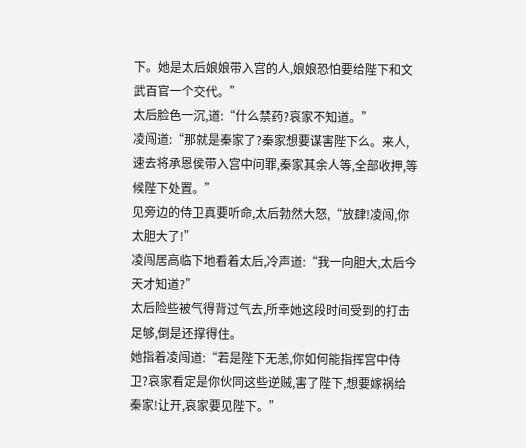下。她是太后娘娘带入宫的人,娘娘恐怕要给陛下和文武百官一个交代。”
太后脸色一沉,道:“什么禁药?哀家不知道。”
凌闯道:“那就是秦家了?秦家想要谋害陛下么。来人,速去将承恩侯带入宫中问罪,秦家其余人等,全部收押,等候陛下处置。”
见旁边的侍卫真要听命,太后勃然大怒,“放肆!凌闯,你太胆大了!”
凌闯居高临下地看着太后,冷声道:“我一向胆大,太后今天才知道?”
太后险些被气得背过气去,所幸她这段时间受到的打击足够,倒是还撑得住。
她指着凌闯道:“若是陛下无恙,你如何能指挥宫中侍卫?哀家看定是你伙同这些逆贼,害了陛下,想要嫁祸给秦家!让开,哀家要见陛下。”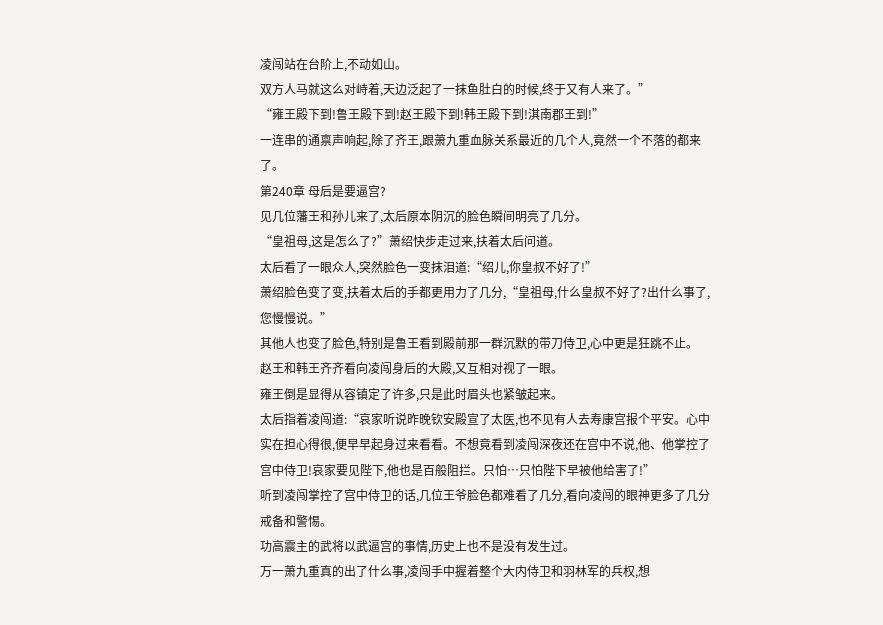凌闯站在台阶上,不动如山。
双方人马就这么对峙着,天边泛起了一抹鱼肚白的时候,终于又有人来了。”
“雍王殿下到!鲁王殿下到!赵王殿下到!韩王殿下到!淇南郡王到!”
一连串的通禀声响起,除了齐王,跟萧九重血脉关系最近的几个人,竟然一个不落的都来了。
第240章 母后是要逼宫?
见几位藩王和孙儿来了,太后原本阴沉的脸色瞬间明亮了几分。
“皇祖母,这是怎么了?”萧绍快步走过来,扶着太后问道。
太后看了一眼众人,突然脸色一变抹泪道:“绍儿,你皇叔不好了!”
萧绍脸色变了变,扶着太后的手都更用力了几分,“皇祖母,什么皇叔不好了?出什么事了,您慢慢说。”
其他人也变了脸色,特别是鲁王看到殿前那一群沉默的带刀侍卫,心中更是狂跳不止。
赵王和韩王齐齐看向凌闯身后的大殿,又互相对视了一眼。
雍王倒是显得从容镇定了许多,只是此时眉头也紧皱起来。
太后指着凌闯道:“哀家听说昨晚钦安殿宣了太医,也不见有人去寿康宫报个平安。心中实在担心得很,便早早起身过来看看。不想竟看到凌闯深夜还在宫中不说,他、他掌控了宫中侍卫!哀家要见陛下,他也是百般阻拦。只怕…只怕陛下早被他给害了!”
听到凌闯掌控了宫中侍卫的话,几位王爷脸色都难看了几分,看向凌闯的眼神更多了几分戒备和警惕。
功高震主的武将以武逼宫的事情,历史上也不是没有发生过。
万一萧九重真的出了什么事,凌闯手中握着整个大内侍卫和羽林军的兵权,想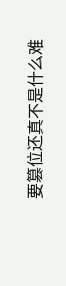要篡位还真不是什么难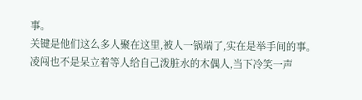事。
关键是他们这么多人聚在这里,被人一锅端了,实在是举手间的事。
凌闯也不是呆立着等人给自己泼脏水的木偶人,当下冷笑一声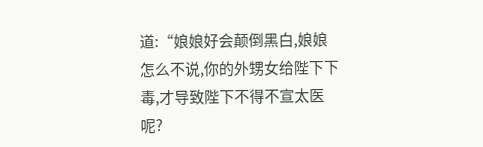道:“娘娘好会颠倒黑白,娘娘怎么不说,你的外甥女给陛下下毒,才导致陛下不得不宣太医呢?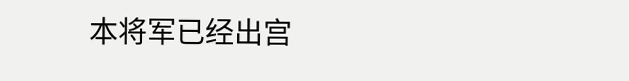本将军已经出宫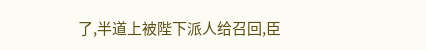了,半道上被陛下派人给召回,臣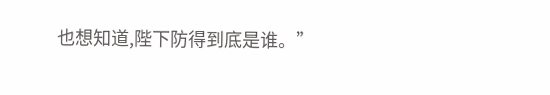也想知道,陛下防得到底是谁。”